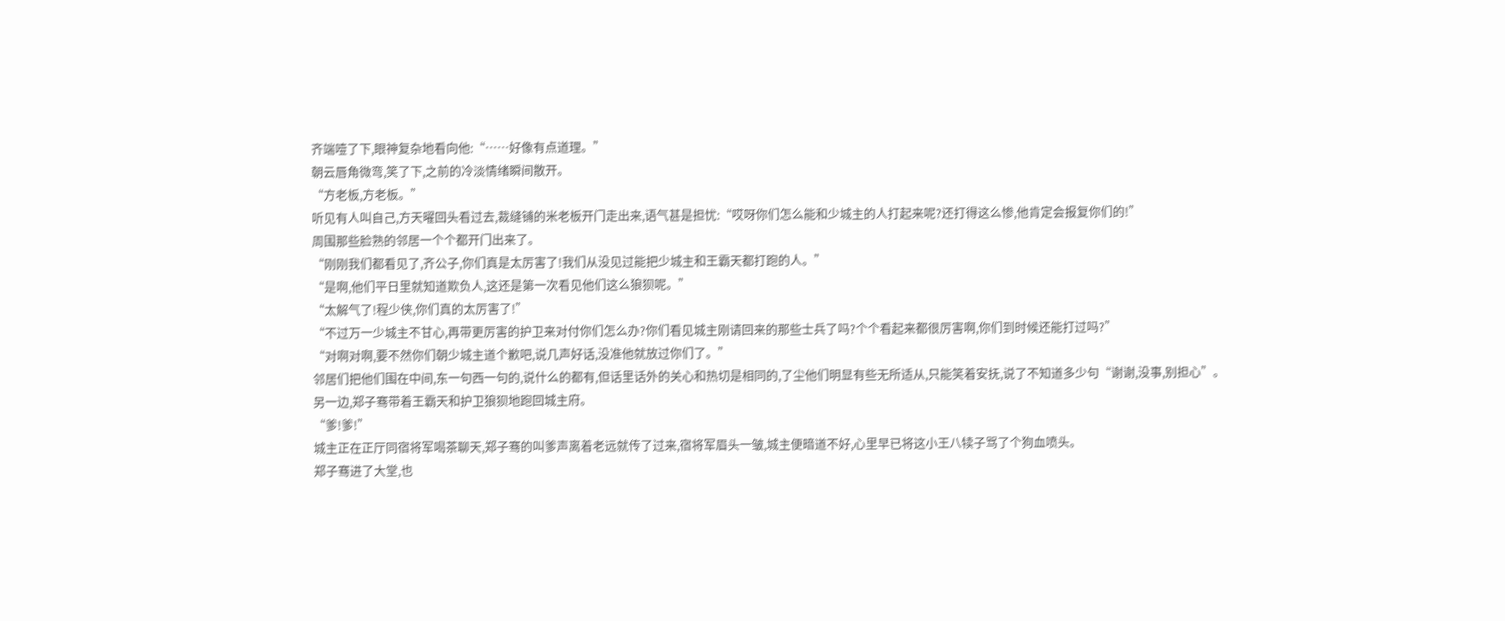齐端噎了下,眼神复杂地看向他:“……好像有点道理。”
朝云唇角微弯,笑了下,之前的冷淡情绪瞬间散开。
“方老板,方老板。”
听见有人叫自己,方天曜回头看过去,裁缝铺的米老板开门走出来,语气甚是担忧:“哎呀你们怎么能和少城主的人打起来呢?还打得这么惨,他肯定会报复你们的!”
周围那些脸熟的邻居一个个都开门出来了。
“刚刚我们都看见了,齐公子,你们真是太厉害了!我们从没见过能把少城主和王霸天都打跑的人。”
“是啊,他们平日里就知道欺负人,这还是第一次看见他们这么狼狈呢。”
“太解气了!程少侠,你们真的太厉害了!”
“不过万一少城主不甘心,再带更厉害的护卫来对付你们怎么办?你们看见城主刚请回来的那些士兵了吗?个个看起来都很厉害啊,你们到时候还能打过吗?”
“对啊对啊,要不然你们朝少城主道个歉吧,说几声好话,没准他就放过你们了。”
邻居们把他们围在中间,东一句西一句的,说什么的都有,但话里话外的关心和热切是相同的,了尘他们明显有些无所适从,只能笑着安抚,说了不知道多少句“谢谢,没事,别担心”。
另一边,郑子骞带着王霸天和护卫狼狈地跑回城主府。
“爹!爹!”
城主正在正厅同宿将军喝茶聊天,郑子骞的叫爹声离着老远就传了过来,宿将军眉头一皱,城主便暗道不好,心里早已将这小王八犊子骂了个狗血喷头。
郑子骞进了大堂,也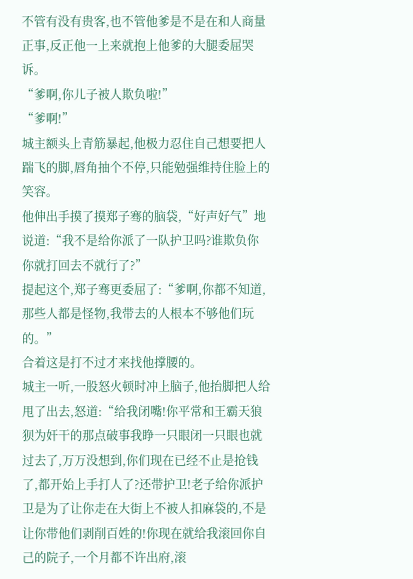不管有没有贵客,也不管他爹是不是在和人商量正事,反正他一上来就抱上他爹的大腿委屈哭诉。
“爹啊,你儿子被人欺负啦!”
“爹啊!”
城主额头上青筋暴起,他极力忍住自己想要把人踹飞的脚,唇角抽个不停,只能勉强维持住脸上的笑容。
他伸出手摸了摸郑子骞的脑袋,“好声好气”地说道:“我不是给你派了一队护卫吗?谁欺负你你就打回去不就行了?”
提起这个,郑子骞更委屈了:“爹啊,你都不知道,那些人都是怪物,我带去的人根本不够他们玩的。”
合着这是打不过才来找他撑腰的。
城主一听,一股怒火顿时冲上脑子,他抬脚把人给甩了出去,怒道:“给我闭嘴!你平常和王霸天狼狈为奸干的那点破事我睁一只眼闭一只眼也就过去了,万万没想到,你们现在已经不止是抢钱了,都开始上手打人了?还带护卫!老子给你派护卫是为了让你走在大街上不被人扣麻袋的,不是让你带他们剥削百姓的!你现在就给我滚回你自己的院子,一个月都不许出府,滚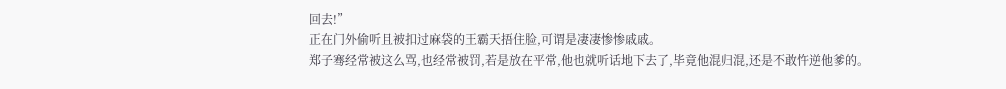回去!”
正在门外偷听且被扣过麻袋的王霸天捂住脸,可谓是凄凄惨惨戚戚。
郑子骞经常被这么骂,也经常被罚,若是放在平常,他也就听话地下去了,毕竟他混归混,还是不敢忤逆他爹的。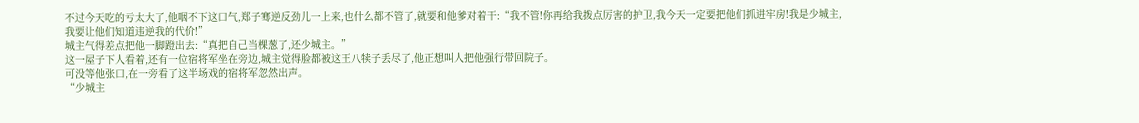不过今天吃的亏太大了,他咽不下这口气,郑子骞逆反劲儿一上来,也什么都不管了,就要和他爹对着干:“我不管!你再给我拨点厉害的护卫,我今天一定要把他们抓进牢房!我是少城主,我要让他们知道违逆我的代价!”
城主气得差点把他一脚蹬出去:“真把自己当棵葱了,还少城主。”
这一屋子下人看着,还有一位宿将军坐在旁边,城主觉得脸都被这王八犊子丢尽了,他正想叫人把他强行带回院子。
可没等他张口,在一旁看了这半场戏的宿将军忽然出声。
“少城主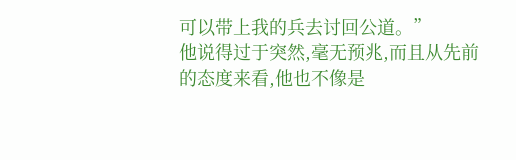可以带上我的兵去讨回公道。”
他说得过于突然,毫无预兆,而且从先前的态度来看,他也不像是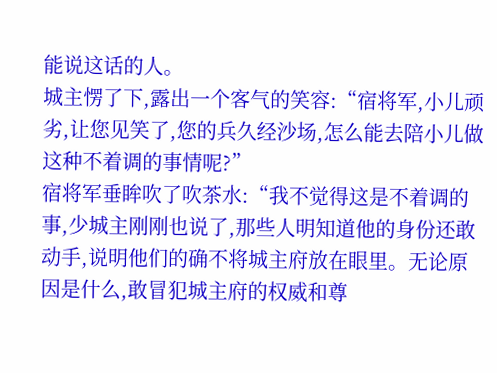能说这话的人。
城主愣了下,露出一个客气的笑容:“宿将军,小儿顽劣,让您见笑了,您的兵久经沙场,怎么能去陪小儿做这种不着调的事情呢?”
宿将军垂眸吹了吹茶水:“我不觉得这是不着调的事,少城主刚刚也说了,那些人明知道他的身份还敢动手,说明他们的确不将城主府放在眼里。无论原因是什么,敢冒犯城主府的权威和尊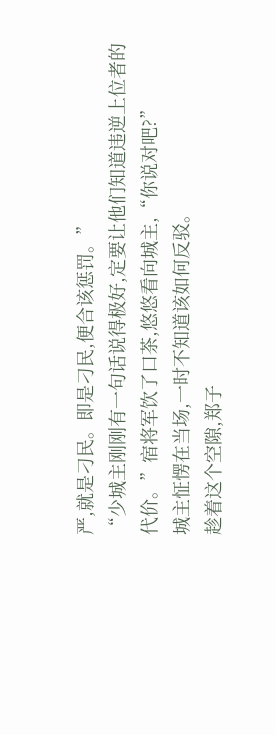严,就是刁民。即是刁民,便合该惩罚。”
“少城主刚刚有一句话说得极好,定要让他们知道违逆上位者的代价。”宿将军饮了口茶,悠悠看向城主,“你说对吧?”
城主怔愣在当场,一时不知道该如何反驳。
趁着这个空隙,郑子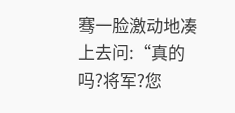骞一脸激动地凑上去问:“真的吗?将军?您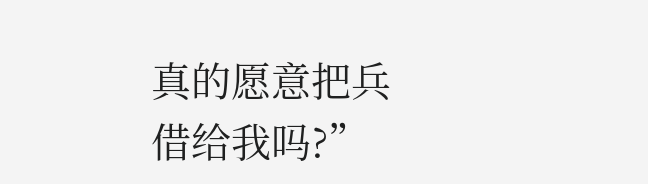真的愿意把兵借给我吗?”